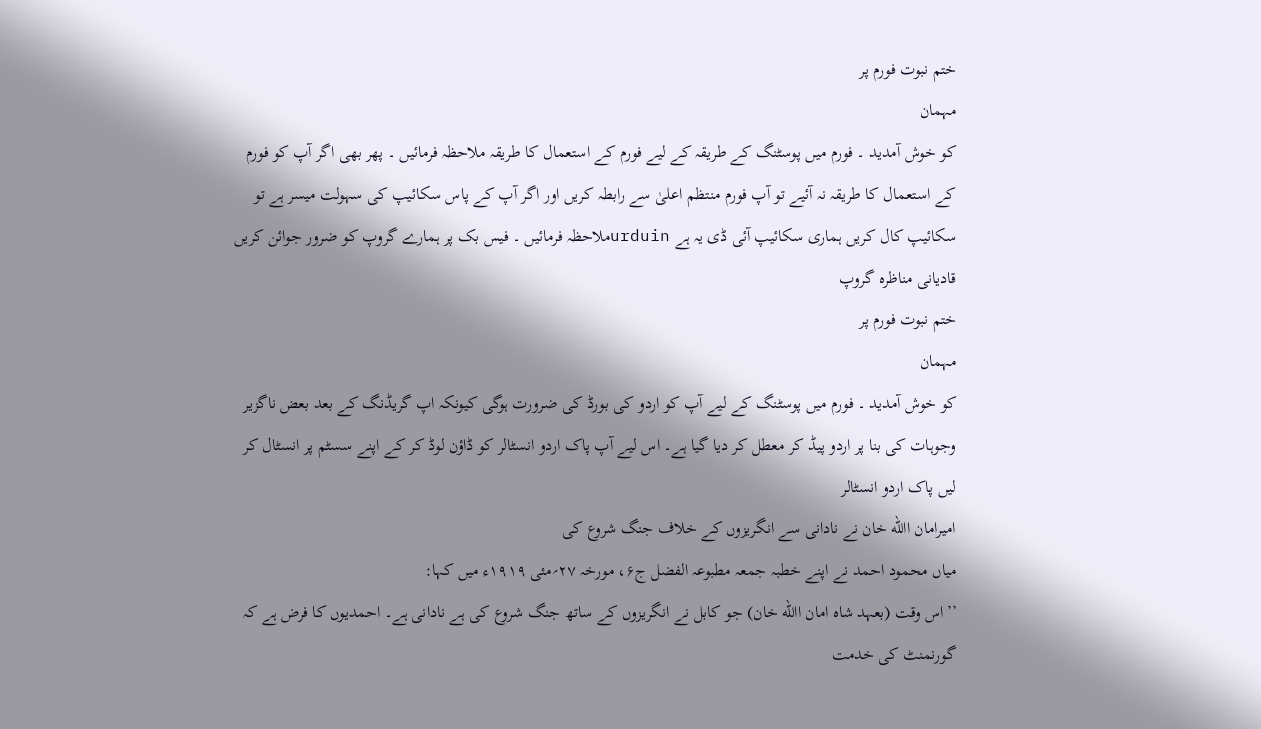ختم نبوت فورم پر
مہمان
کو خوش آمدید ۔ فورم میں پوسٹنگ کے طریقہ کے لیے فورم کے استعمال کا طریقہ ملاحظہ فرمائیں ۔ پھر بھی اگر آپ کو فورم کے استعمال کا طریقہ نہ آئیے تو آپ فورم منتظم اعلیٰ سے رابطہ کریں اور اگر آپ کے پاس سکائیپ کی سہولت میسر ہے تو سکائیپ کال کریں ہماری سکائیپ آئی ڈی یہ ہے urduinملاحظہ فرمائیں ۔ فیس بک پر ہمارے گروپ کو ضرور جوائن کریں قادیانی مناظرہ گروپ
ختم نبوت فورم پر
مہمان
کو خوش آمدید ۔ فورم میں پوسٹنگ کے لیے آپ کو اردو کی بورڈ کی ضرورت ہوگی کیونکہ اپ گریڈنگ کے بعد بعض ناگزیر وجوہات کی بنا پر اردو پیڈ کر معطل کر دیا گیا ہے۔ اس لیے آپ پاک اردو انسٹالر کو ڈاؤن لوڈ کر کے اپنے سسٹم پر انسٹال کر لیں پاک اردو انسٹالر
امیرامان االله خان نے نادانی سے انگریزوں کے خلاف جنگ شروع کی
میاں محمود احمد نے اپنے خطبہ جمعہ مطبوعہ الفضل ج۶، مورخہ ۲۷؍مئی ۱۹۱۹ء میں کہا:
’’اس وقت (بعہد شاہ امان االله خان) جو کابل نے انگریزوں کے ساتھ جنگ شروع کی ہے نادانی ہے۔ احمدیوں کا فرض ہے کہ گورنمنٹ کی خدمت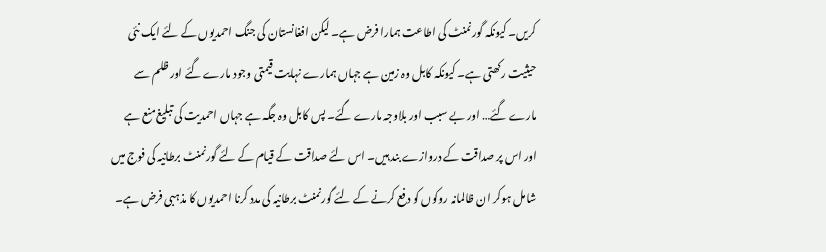کریں۔ کیونکہ گورنمنٹ کی اطاعت ہمارا فرض ہے۔ لیکن افغانستان کی جنگ احمدیوں کے لئے ایک نئی حیثیت رکھتی ہے۔ کیونکہ کابل وہ زمین ہے جہاں ہمارے نہایت قیمتی وجود مارے گئے اور ظلم سے مارے گئے… اور بے سبب اور بلاوجہ مارے گئے۔ پس کابل وہ جگہ ہے جہاں احمدیت کی تبلیغ منع ہے اور اس پر صداقت کے دروازے بند ہیں۔ اس لئے صداقت کے قیام کے لئے گورنمنٹ برطانیہ کی فوج میں شامل ہوکر ان ظالمانہ روکوں کو دفع کرنے کے لئے گورنمنٹ برطانیہ کی مدد کرنا احمدیوں کا مذہبی فرض ہے۔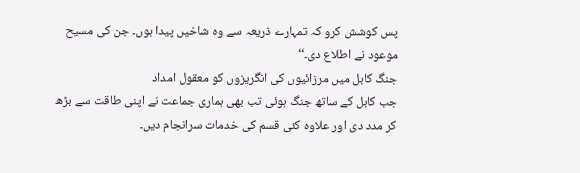پس کوشش کرو کہ تمہارے ذریعہ سے وہ شاخیں پیدا ہوں۔ جن کی مسیح موعود نے اطلاع دی۔‘‘
جنگ کابل میں مرزائیوں کی انگریزوں کو معقول امداد
جب کابل کے ساتھ جنگ ہوئی تب بھی ہماری جماعت نے اپنی طاقت سے بڑھ کر مدد دی اور علاوہ کئی قسم کی خدمات سرانجام دیں۔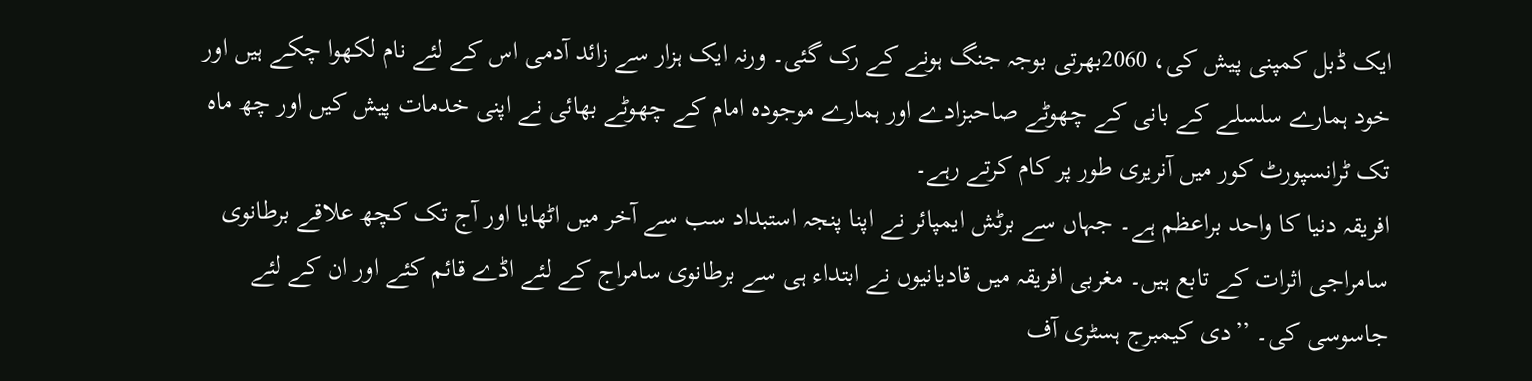ایک ڈبل کمپنی پیش کی، 2060بھرتی بوجہ جنگ ہونے کے رک گئی۔ ورنہ ایک ہزار سے زائد آدمی اس کے لئے نام لکھوا چکے ہیں اور خود ہمارے سلسلے کے بانی کے چھوٹے صاحبزادے اور ہمارے موجودہ امام کے چھوٹے بھائی نے اپنی خدمات پیش کیں اور چھ ماہ تک ٹرانسپورٹ کور میں آنریری طور پر کام کرتے رہے۔
افریقہ دنیا کا واحد براعظم ہے۔ جہاں سے برٹش ایمپائر نے اپنا پنجہ استبداد سب سے آخر میں اٹھایا اور آج تک کچھ علاقے برطانوی سامراجی اثرات کے تابع ہیں۔ مغربی افریقہ میں قادیانیوں نے ابتداء ہی سے برطانوی سامراج کے لئے اڈے قائم کئے اور ان کے لئے جاسوسی کی۔ ’’دی کیمبرج ہسٹری آف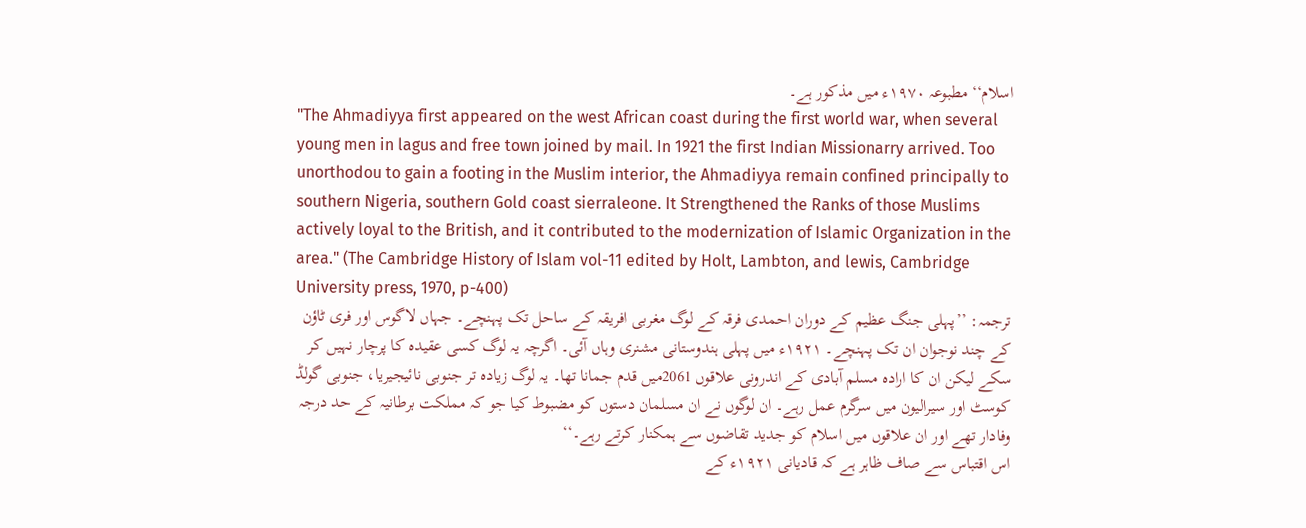اسلام‘‘ مطبوعہ ۱۹۷۰ء میں مذکور ہے۔
"The Ahmadiyya first appeared on the west African coast during the first world war, when several young men in lagus and free town joined by mail. In 1921 the first Indian Missionarry arrived. Too unorthodou to gain a footing in the Muslim interior, the Ahmadiyya remain confined principally to southern Nigeria, southern Gold coast sierraleone. It Strengthened the Ranks of those Muslims actively loyal to the British, and it contributed to the modernization of Islamic Organization in the area." (The Cambridge History of Islam vol-11 edited by Holt, Lambton, and lewis, Cambridge University press, 1970, p-400)
ترجمہ: ’’پہلی جنگ عظیم کے دوران احمدی فرقہ کے لوگ مغربی افریقہ کے ساحل تک پہنچے۔ جہاں لاگوس اور فری ٹاؤن کے چند نوجوان ان تک پہنچے۔ ۱۹۲۱ء میں پہلی ہندوستانی مشنری وہاں آئی۔ اگرچہ یہ لوگ کسی عقیدہ کا پرچار نہیں کر سکے لیکن ان کا ارادہ مسلم آبادی کے اندرونی علاقوں 2061میں قدم جمانا تھا۔ یہ لوگ زیادہ تر جنوبی نائیجیریا، جنوبی گولڈ کوسٹ اور سیرالیون میں سرگرم عمل رہے۔ ان لوگوں نے ان مسلمان دستوں کو مضبوط کیا جو کہ مملکت برطانیہ کے حد درجہ وفادار تھے اور ان علاقوں میں اسلام کو جدید تقاضوں سے ہمکنار کرتے رہے۔‘‘
اس اقتباس سے صاف ظاہر ہے کہ قادیانی ۱۹۲۱ء کے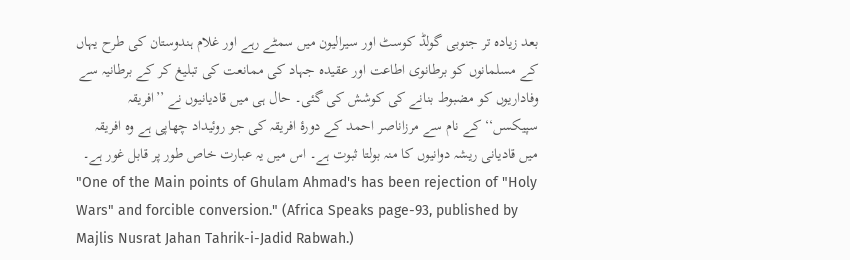بعد زیادہ تر جنوبی گولڈ کوسٹ اور سیرالیون میں سمٹے رہے اور غلام ہندوستان کی طرح یہاں کے مسلمانوں کو برطانوی اطاعت اور عقیدہ جہاد کی ممانعت کی تبلیغ کر کے برطانیہ سے وفاداریوں کو مضبوط بنانے کی کوشش کی گئی۔ حال ہی میں قادیانیوں نے ’’افریقہ سپیکسں‘‘ کے نام سے مرزاناصر احمد کے دورۂ افریقہ کی جو روئیداد چھاپی ہے وہ افریقہ میں قادیانی ریشہ دوانیوں کا منہ بولتا ثبوت ہے۔ اس میں یہ عبارت خاص طور پر قابل غور ہے۔
"One of the Main points of Ghulam Ahmad's has been rejection of "Holy Wars" and forcible conversion." (Africa Speaks page-93, published by Majlis Nusrat Jahan Tahrik-i-Jadid Rabwah.)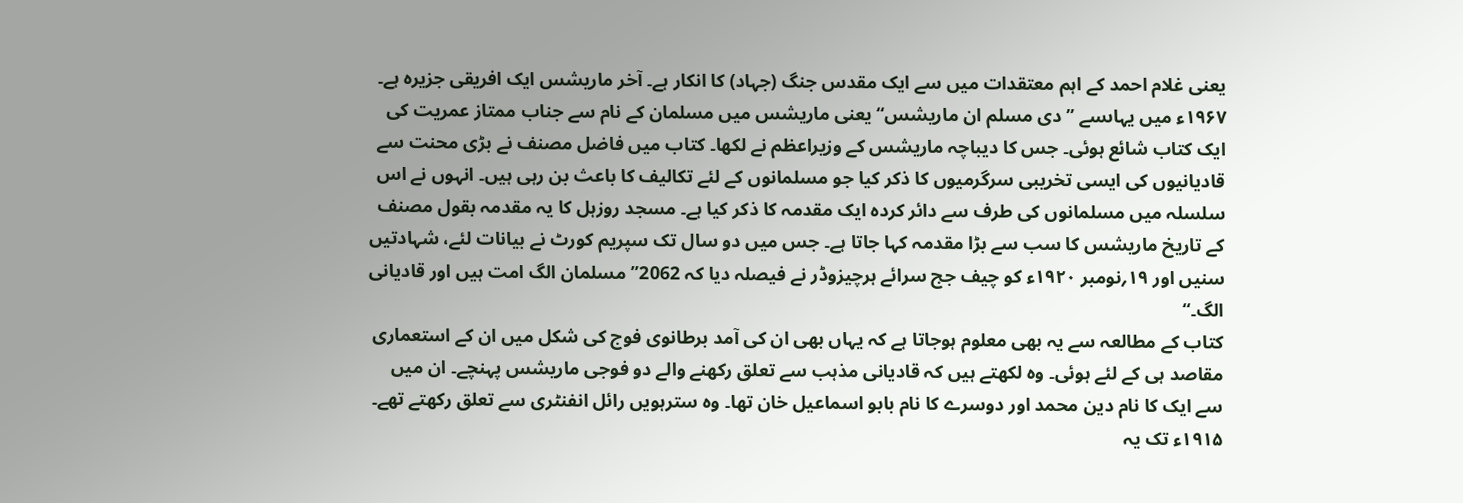یعنی غلام احمد کے اہم معتقدات میں سے ایک مقدس جنگ (جہاد) کا انکار ہے۔ آخر ماریشس ایک افریقی جزیرہ ہے۔ ۱۹۶۷ء میں یہاںسے ’’دی مسلم ان ماریشس‘‘ یعنی ماریشس میں مسلمان کے نام سے جناب ممتاز عمریت کی ایک کتاب شائع ہوئی۔ جس کا دیباچہ ماریشس کے وزیراعظم نے لکھا۔ کتاب میں فاضل مصنف نے بڑی محنت سے قادیانیوں کی ایسی تخریبی سرگرمیوں کا ذکر کیا جو مسلمانوں کے لئے تکالیف کا باعث بن رہی ہیں۔ انہوں نے اس سلسلہ میں مسلمانوں کی طرف سے دائر کردہ ایک مقدمہ کا ذکر کیا ہے۔ مسجد روزہل کا یہ مقدمہ بقول مصنف کے تاریخ ماریشس کا سب سے بڑا مقدمہ کہا جاتا ہے۔ جس میں دو سال تک سپریم کورٹ نے بیانات لئے، شہادتیں سنیں اور ۱۹؍نومبر ۱۹۲۰ء کو چیف جج سرائے ہرچیزوڈر نے فیصلہ دیا کہ 2062’’مسلمان الگ امت ہیں اور قادیانی الگ۔‘‘
کتاب کے مطالعہ سے یہ بھی معلوم ہوجاتا ہے کہ یہاں بھی ان کی آمد برطانوی فوج کی شکل میں ان کے استعماری مقاصد ہی کے لئے ہوئی۔ وہ لکھتے ہیں کہ قادیانی مذہب سے تعلق رکھنے والے دو فوجی ماریشس پہنچے۔ ان میں سے ایک کا نام دین محمد اور دوسرے کا نام بابو اسماعیل خان تھا۔ وہ سترہویں رائل انفنٹری سے تعلق رکھتے تھے۔ ۱۹۱۵ء تک یہ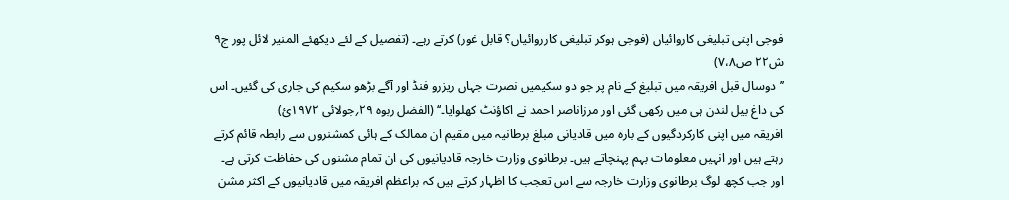فوجی اپنی تبلیغی کاروائیاں (فوجی ہوکر تبلیغی کارروائیاں؟ قابل غور) کرتے رہے۔ (تفصیل کے لئے دیکھئے المنیر لائل پور ج۹ ش۲۲ ص۷،۸)
’’دوسال قبل افریقہ میں تبلیغ کے نام پر جو دو سکیمیں نصرت جہاں ریزرو فنڈ اور آگے بڑھو سکیم کی جاری کی گئیں۔ اس کی داغ بیل لندن ہی میں رکھی گئی اور مرزاناصر احمد نے اکاؤنٹ کھلوایا۔‘‘ (الفضل ربوہ ۲۹؍جولائی ۱۹۷۲ئ)
افریقہ میں اپنی کارکردگیوں کے بارہ میں قادیانی مبلغ برطانیہ میں مقیم ان ممالک کے ہائی کمشنروں سے رابطہ قائم کرتے رہتے ہیں اور انہیں معلومات بہم پہنچاتے ہیں۔ برطانوی وزارت خارجہ قادیانیوں کی ان تمام مشنوں کی حفاظت کرتی ہے۔
اور جب کچھ لوگ برطانوی وزارت خارجہ سے اس تعجب کا اظہار کرتے ہیں کہ براعظم افریقہ میں قادیانیوں کے اکثر مشن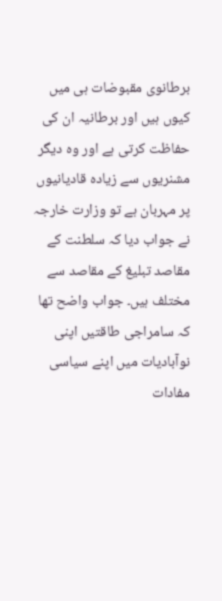برطانوی مقبوضات ہی میں کیوں ہیں اور برطانیہ ان کی حفاظت کرتی ہے اور وہ دیگر مشنریوں سے زیادہ قادیانیوں پر مہربان ہے تو وزارت خارجہ نے جواب دیا کہ سلطنت کے مقاصد تبلیغ کے مقاصد سے مختلف ہیں۔ جواب واضح تھا کہ سامراجی طاقتیں اپنی نوآبادیات میں اپنے سیاسی مفادات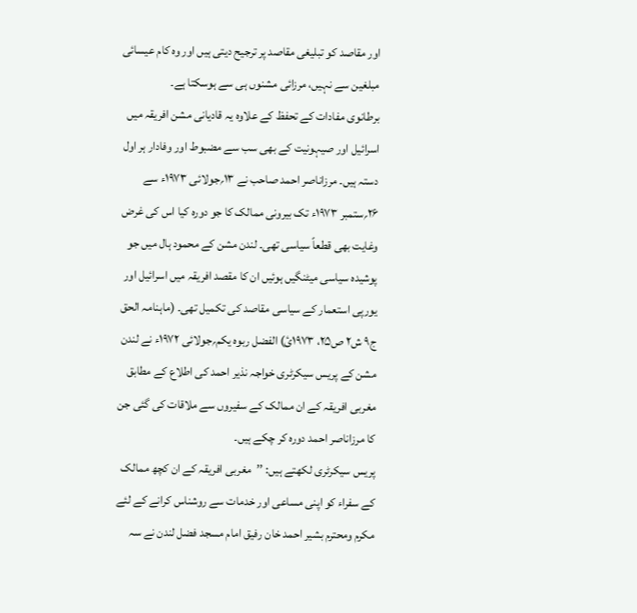اور مقاصد کو تبلیغی مقاصد پر ترجیح دیتی ہیں اور وہ کام عیسائی مبلغین سے نہیں، مرزائی مشنوں ہی سے ہوسکتا ہے۔
برطانوی مفادات کے تحفظ کے علاوہ یہ قادیانی مشن افریقہ میں اسرائیل اور صیہونیت کے بھی سب سے مضبوط اور وفادار ہر اول دستہ ہیں۔ مرزاناصر احمد صاحب نے ۱۳؍جولائی ۱۹۷۳ء سے ۲۶؍ستمبر ۱۹۷۳ء تک بیرونی ممالک کا جو دورہ کیا اس کی غرض وغایت بھی قطعاً سیاسی تھی۔ لندن مشن کے محمود ہال میں جو پوشیدہ سیاسی میٹنگیں ہوئیں ان کا مقصد افریقہ میں اسرائیل اور یورپی استعمار کے سیاسی مقاصد کی تکمیل تھی۔ (ماہنامہ الحق ج۹ ش۲ ص۲۵، ۱۹۷۳ئ) الفضل ربوہ یکم؍جولائی ۱۹۷۲ء نے لندن مشن کے پریس سیکرٹری خواجہ نذیر احمد کی اطلاع کے مطابق مغربی افریقہ کے ان ممالک کے سفیروں سے ملاقات کی گئی جن کا مرزاناصر احمد دورہ کر چکے ہیں۔
پریس سیکرٹری لکھتے ہیں: ’’مغربی افریقہ کے ان کچھ ممالک کے سفراء کو اپنی مساعی اور خدمات سے روشناس کرانے کے لئے مکرم ومحترم بشیر احمد خان رفیق امام مسجد فضل لندن نے سہ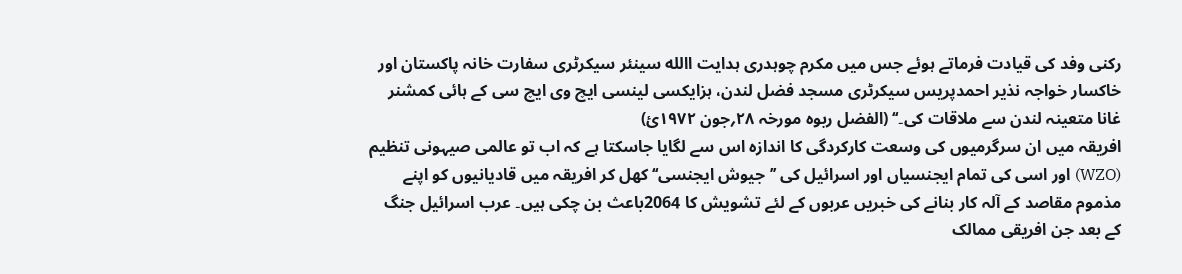رکنی وفد کی قیادت فرماتے ہوئے جس میں مکرم چوہدری ہدایت االله سینئر سیکرٹری سفارت خانہ پاکستان اور خاکسار خواجہ نذیر احمدپریس سیکرٹری مسجد فضل لندن، ہزایکسی لینسی ایچ وی ایچ سی کے ہائی کمشنر غانا متعینہ لندن سے ملاقات کی۔‘‘ (الفضل ربوہ مورخہ ۲۸؍جون ۱۹۷۲ئ)
افریقہ میں ان سرگرمیوں کی وسعت کارکردگی کا اندازہ اس سے لگایا جاسکتا ہے کہ اب تو عالمی صیہونی تنظیم (WZO) اور اسی کی تمام ایجنسیاں اور اسرائیل کی ’’جیوش ایجنسی‘‘ کھل کر افریقہ میں قادیانیوں کو اپنے مذموم مقاصد کے آلہ کار بنانے کی خبریں عربوں کے لئے تشویش کا 2064باعث بن چکی ہیں۔ عرب اسرائیل جنگ کے بعد جن افریقی ممالک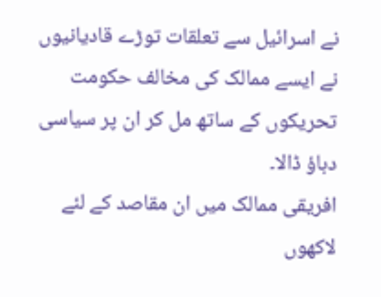نے اسرائیل سے تعلقات توڑے قادیانیوں نے ایسے ممالک کی مخالف حکومت تحریکوں کے ساتھ مل کر ان پر سیاسی دباؤ ڈالا۔
افریقی ممالک میں ان مقاصد کے لئے لاکھوں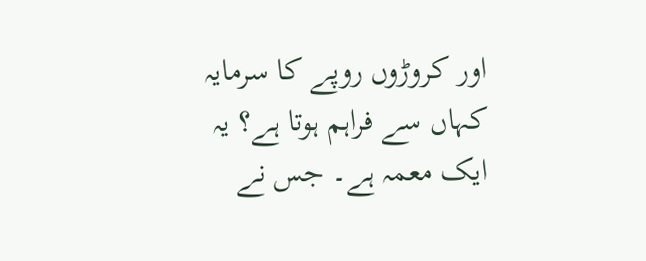اور کروڑوں روپے کا سرمایہ کہاں سے فراہم ہوتا ہے؟ یہ ایک معمہ ہے۔ جس نے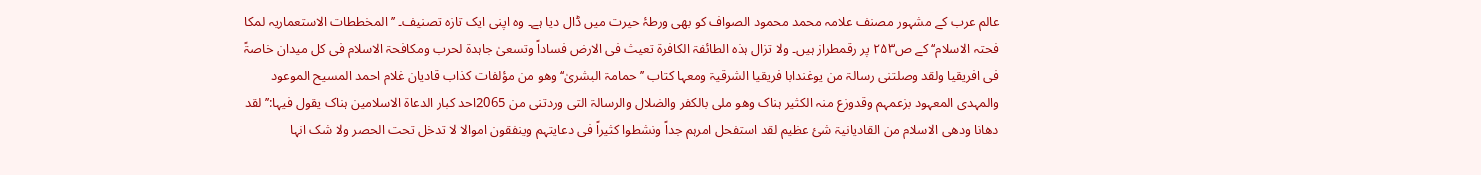عالم عرب کے مشہور مصنف علامہ محمد محمود الصواف کو بھی ورطۂ حیرت میں ڈال دیا ہے۔ وہ اپنی ایک تازہ تصنیف۔ ’’المخططات الاستعماریہ لمکا فحتہ الاسلام‘‘ کے ص۲۵۳ پر رقمطراز ہیں۔ ولا تزال ہذہ الطائفۃ الکافرۃ تعیث فی الارض فساداً وتسعیٰ جاہدۃ لحرب ومکافحۃ الاسلام فی کل میدان خاصۃً فی افریقیا ولقد وصلتنی رسالۃ من یوغندابا فریقیا الشرقیۃ ومعہا کتاب ’’حمامۃ البشریٰ‘‘ وھو من مؤلفات کذاب قادیان غلام احمد المسیح الموعود والمہدی المعہود بزعمہم وقدوزع منہ الکثیر ہناک وھو ملی بالکفر والضلال والرسالۃ التی وردتنی من 2065احد کبار الدعاۃ الاسلامین ہناک یقول فیہا:’’لقد دھانا ودھی الاسلام من القادیانیۃ شیٔ عظیم لقد استفحل امرہم جداً ونشطوا کثیراً فی دعایتہم وینفقون اموالا لا تدخل تحت الحصر ولا شک انہا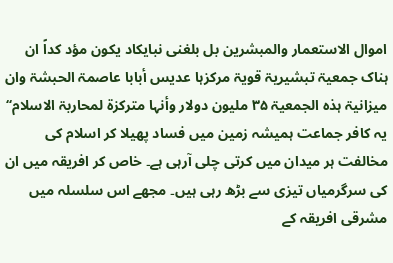اموال الاستعمار والمبشرین بل بلغنی نبایکاد یکون مؤد کداً ان ہناک جمعیۃ تبشیریۃ قویۃ مرکزہا عدیس أبابا عاصمۃ الحبشۃ وان میزانیۃ ہذہ الجمعیۃ ۳۵ ملیون دولار وأنہا مترکزۃ لمحاربۃ الاسلام‘‘
یہ کافر جماعت ہمیشہ زمین میں فساد پھیلا کر اسلام کی مخالفت ہر میدان میں کرتی چلی آرہی ہے۔ خاص کر افریقہ میں ان کی سرگرمیاں تیزی سے بڑھ رہی ہیں۔ مجھے اس سلسلہ میں مشرقی افریقہ کے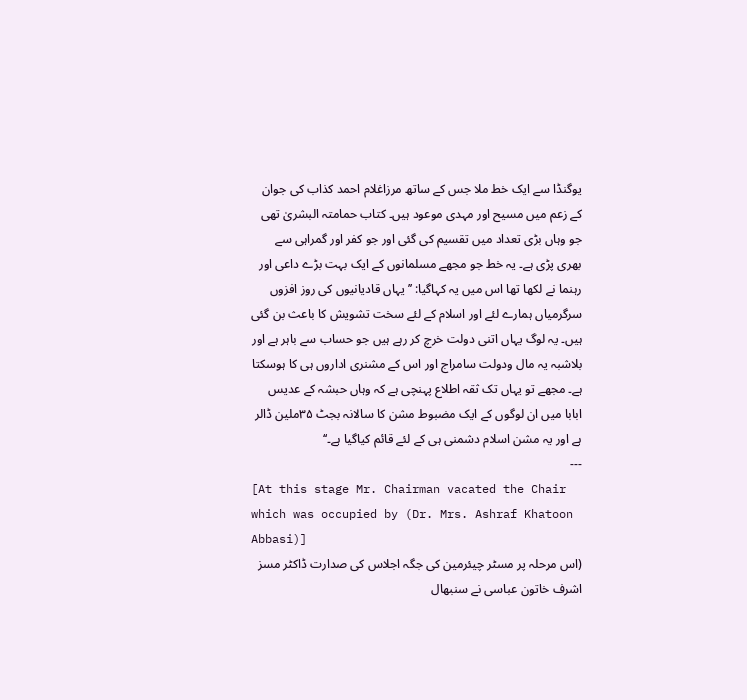یوگنڈا سے ایک خط ملا جس کے ساتھ مرزاغلام احمد کذاب کی جوان کے زعم میں مسیح اور مہدی موعود ہیں۔ کتاب حمامتہ البشریٰ تھی جو وہاں بڑی تعداد میں تقسیم کی گئی اور جو کفر اور گمراہی سے بھری پڑی ہے۔ یہ خط جو مجھے مسلمانوں کے ایک بہت بڑے داعی اور رہنما نے لکھا تھا اس میں یہ کہاگیا: ’’یہاں قادیانیوں کی روز افزوں سرگرمیاں ہمارے لئے اور اسلام کے لئے سخت تشویش کا باعث بن گئی ہیں۔ یہ لوگ یہاں اتنی دولت خرچ کر رہے ہیں جو حساب سے باہر ہے اور بلاشبہ یہ مال ودولت سامراج اور اس کے مشنری اداروں ہی کا ہوسکتا ہے۔ مجھے تو یہاں تک ثقہ اطلاع پہنچی ہے کہ وہاں حبشہ کے عدیس ابابا میں ان لوگوں کے ایک مضبوط مشن کا سالانہ بجٹ ۳۵ملین ڈالر ہے اور یہ مشن اسلام دشمنی ہی کے لئے قائم کیاگیا ہے۔‘‘
---
[At this stage Mr. Chairman vacated the Chair which was occupied by (Dr. Mrs. Ashraf Khatoon Abbasi)]
(اس مرحلہ پر مسٹر چیئرمین کی جگہ اجلاس کی صدارت ڈاکٹر مسز اشرف خاتون عباسی نے سنبھال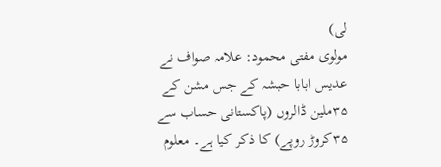لی)
مولوی مفتی محمود: علامہ صواف نے عدیس ابابا حبشہ کے جس مشن کے ۳۵ملین ڈالروں (پاکستانی حساب سے ۳۵کروڑ روپے) کا ذکر کیا ہے۔ معلوم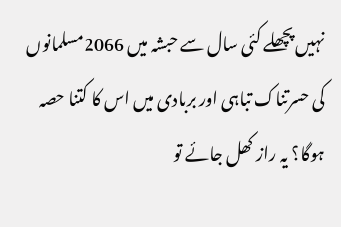نہیں پچھلے کئی سال سے حبشہ میں 2066مسلمانوں کی حسرتناک تباہی اور بربادی میں اس کا کتنا حصہ ہوگا؟ یہ راز کھل جائے تو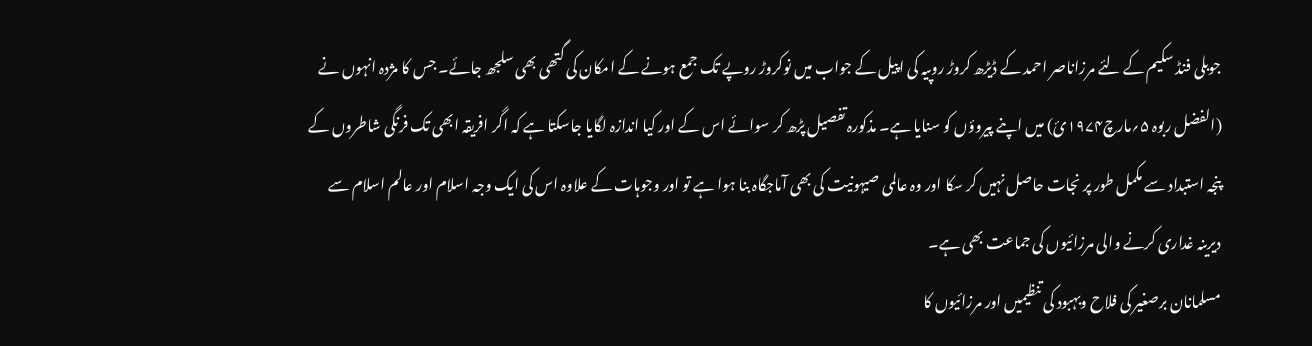جوبلی فنڈ سکیم کے لئے مرزاناصر احمد کے ڈیڑھ کروڑ روپیہ کی اپیل کے جواب میں نوکروڑ روپے تک جمع ہونے کے امکان کی گتھی بھی سلجھ جائے۔ جس کا مژدہ انہوں نے (الفضل ربوہ ۵؍مارچ۱۹۷۴ئ) میں اپنے پیروؤں کو سنایا ہے۔ مذکورہ تفصیل پڑھ کر سوائے اس کے اور کیا اندازہ لگایا جاسکتا ہے کہ اگر افریقہ ابھی تک فرنگی شاطروں کے پنجہ استبداد سے مکمل طور پر نجات حاصل نہیں کر سکا اور وہ عالمی صیہونیت کی بھی آماجگاہ بنا ہوا ہے تو اور وجوہات کے علاوہ اس کی ایک وجہ اسلام اور عالم اسلام سے دیرینہ غداری کرنے والی مرزائیوں کی جماعت بھی ہے۔
مسلمانان برصغیر کی فلاح وبہبود کی تنظیمیں اور مرزائیوں کا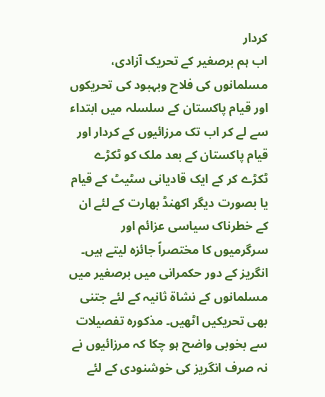کردار
اب ہم برصغیر کے تحریک آزادی، مسلمانوں کی فلاح وبہبود کی تحریکوں اور قیام پاکستان کے سلسلہ میں ابتداء سے لے کر اب تک مرزائیوں کے کردار اور قیام پاکستان کے بعد ملک کو ٹکڑے ٹکڑے کر کے ایک قادیانی سٹیٹ کے قیام یا بصورت دیگر اکھنڈ بھارت کے لئے ان کے خطرناک سیاسی عزائم اور سرگرمیوں کا مختصراً جائزہ لیتے ہیں۔ انگریز کے دور حکمرانی میں برصغیر میں مسلمانوں کے نشاۃ ثانیہ کے لئے جتنی بھی تحریکیں اٹھیں۔ مذکورہ تفصیلات سے بخوبی واضح ہو چکا کہ مرزائیوں نے نہ صرف انگریز کی خوشنودی کے لئے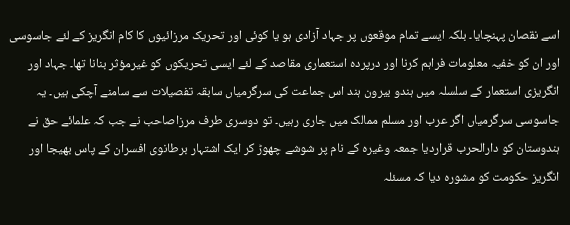اسے نقصان پہنچایا۔ بلکہ ایسے تمام موقعوں پر جہاد آزادی ہو یا کوئی اور تحریک مرزائیوں کا کام انگریز کے لئے جاسوسی اور ان کو خفیہ معلومات فراہم کرنا اور درپردہ استعماری مقاصد کے لئے ایسی تحریکوں کو غیرمؤثر بنانا تھا۔ جہاد اور انگریزی استعمار کے سلسلہ میں ہندو بیرون ہند اس جماعت کی سرگرمیاں سابقہ تفصیلات سے سامنے آچکی ہیں۔ یہ جاسوسی سرگرمیاں اگر عرب اور مسلم ممالک میں جاری رہیں۔ تو دوسری طرف مرزاصاحب نے جب کہ علمائے حق نے ہندوستان کو دارالحرب قراردیا جمعہ وغیرہ کے نام پر شوشے چھوڑ کر ایک اشتہار برطانوی افسران کے پاس بھیجا اور انگریز حکومت کو مشورہ دیا کہ مسئلہ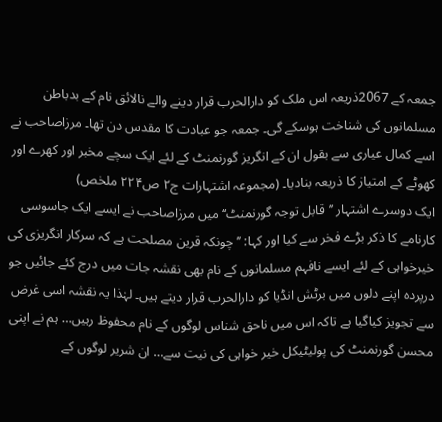جمعہ کے 2067ذریعہ اس ملک کو دارالحرب قرار دینے والے نالائق نام کے بدباطن مسلمانوں کی شناخت ہوسکے گی۔ جمعہ جو عبادت کا مقدس دن تھا۔ مرزاصاحب نے اسے کمال عیاری سے بقول ان کے انگریز گورنمنٹ کے لئے ایک سچے مخبر اور کھرے اور کھوٹے کے امتیاز کا ذریعہ بنادیا۔ (مجموعہ اشتہارات ج۲ ص۲۲۴ ملخص)
ایک دوسرے اشتہار ’’قابل توجہ گورنمنٹ‘‘ میں مرزاصاحب نے ایسے ایک جاسوسی کارنامے کا ذکر بڑے فخر سے کیا اور کہا: ’’چونکہ قرین مصلحت ہے کہ سرکار انگریزی کی خیرخواہی کے لئے ایسے نافہم مسلمانوں کے نام بھی نقشہ جات میں درج کئے جائیں جو درپردہ اپنے دلوں میں برٹش انڈیا کو دارالحرب قرار دیتے ہیں۔ لہٰذا یہ نقشہ اسی غرض سے تجویز کیاگیا ہے تاکہ اس میں ناحق شناس لوگوں کے نام محفوظ رہیں… ہم نے اپنی محسن گورنمنٹ کی پولیٹیکل خیر خواہی کی نیت سے… ان شریر لوگوں کے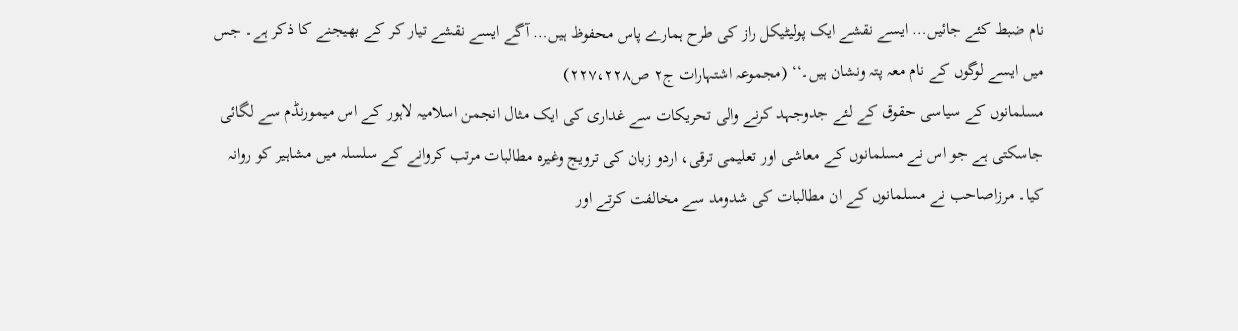نام ضبط کئے جائیں… ایسے نقشے ایک پولیٹیکل راز کی طرح ہمارے پاس محفوظ ہیں… آگے ایسے نقشے تیار کر کے بھیجنے کا ذکر ہے۔ جس میں ایسے لوگوں کے نام معہ پتہ ونشان ہیں۔‘‘ (مجموعہ اشتہارات ج۲ ص۲۲۷،۲۲۸)
مسلمانوں کے سیاسی حقوق کے لئے جدوجہد کرنے والی تحریکات سے غداری کی ایک مثال انجمن اسلامیہ لاہور کے اس میمورنڈم سے لگائی جاسکتی ہے جو اس نے مسلمانوں کے معاشی اور تعلیمی ترقی، اردو زبان کی ترویج وغیرہ مطالبات مرتب کروانے کے سلسلہ میں مشاہیر کو روانہ کیا۔ مرزاصاحب نے مسلمانوں کے ان مطالبات کی شدومد سے مخالفت کرتے اور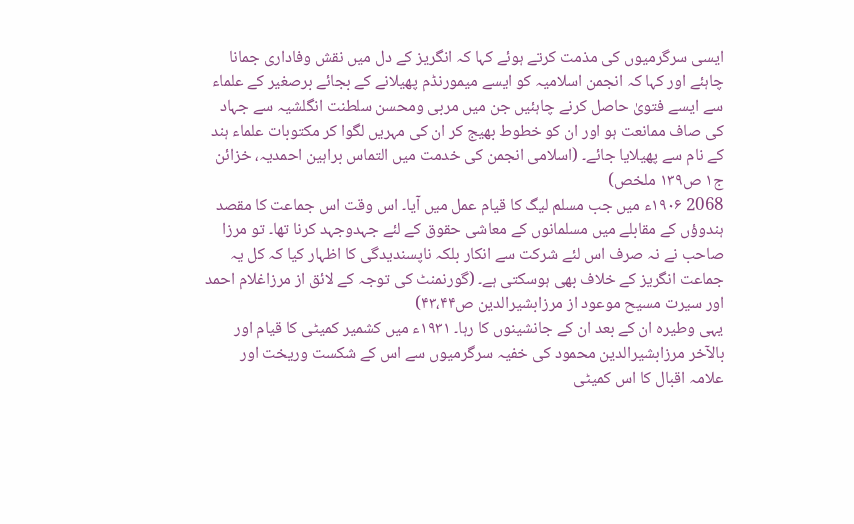ایسی سرگرمیوں کی مذمت کرتے ہوئے کہا کہ انگریز کے دل میں نقش وفاداری جمانا چاہئے اور کہا کہ انجمن اسلامیہ کو ایسے میمورنڈم پھیلانے کے بجائے برصغیر کے علماء سے ایسے فتویٰ حاصل کرنے چاہئیں جن میں مربی ومحسن سلطنت انگلشیہ سے جہاد کی صاف ممانعت ہو اور ان کو خطوط بھیج کر ان کی مہریں لگوا کر مکتوبات علماء ہند کے نام سے پھیلایا جائے۔ (اسلامی انجمن کی خدمت میں التماس براہین احمدیہ، خزائن ج۱ ص۱۳۹ ملخص)
2068 ۱۹۰۶ء میں جب مسلم لیگ کا قیام عمل میں آیا۔ اس وقت اس جماعت کا مقصد ہندوؤں کے مقابلے میں مسلمانوں کے معاشی حقوق کے لئے جہدوجہد کرنا تھا۔ تو مرزا صاحب نے نہ صرف اس لئے شرکت سے انکار بلکہ ناپسندیدگی کا اظہار کیا کہ کل یہ جماعت انگریز کے خلاف بھی ہوسکتی ہے۔ (گورنمنٹ کی توجہ کے لائق از مرزاغلام احمد اور سیرت مسیح موعود از مرزابشیرالدین ص۴۳،۴۴)
یہی وطیرہ ان کے بعد ان کے جانشینوں کا رہا۔ ۱۹۳۱ء میں کشمیر کمیٹی کا قیام اور بالآخر مرزابشیرالدین محمود کی خفیہ سرگرمیوں سے اس کے شکست وریخت اور علامہ اقبال کا اس کمیٹی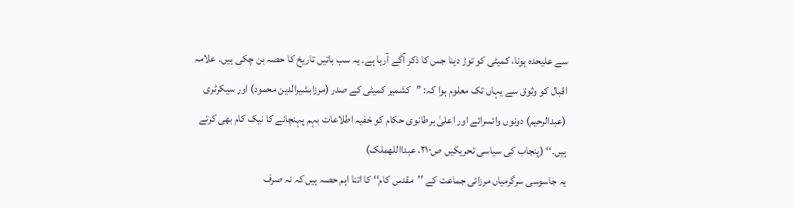سے علیحدہ ہونا، کمیٹی کو توڑ دینا جس کا ذکر آگے آرہا ہے۔ یہ سب باتیں تاریخ کا حصہ بن چکی ہیں۔ علامہ اقبال کو وثوق سے یہاں تک معلوم ہوا کہ: ’’کشمیر کمیٹی کے صدر (مرزابشیرالدین محمود) اور سیکرٹری (عبدالرحیم) دونوں وائسرائے اور اعلیٰ برطانوی حکام کو خفیہ اطلاعات بہم پہنچانے کا نیک کام بھی کرتے ہیں۔‘‘ (پنجاب کی سیاسی تحریکیں ص۲۱۰، عبدااللهملک)
یہ جاسوسی سرگرمیاں مرزائی جماعت کے ’’مقدس کام‘‘ کا اتنا اہم حصہ ہیں کہ نہ صرف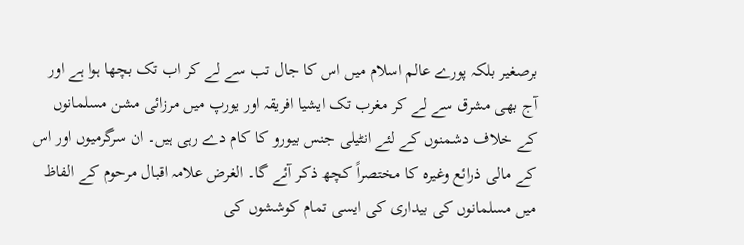برصغیر بلکہ پورے عالم اسلام میں اس کا جال تب سے لے کر اب تک بچھا ہوا ہے اور آج بھی مشرق سے لے کر مغرب تک ایشیا افریقہ اور یورپ میں مرزائی مشن مسلمانوں کے خلاف دشمنوں کے لئے انٹیلی جنس بیورو کا کام دے رہی ہیں۔ ان سرگرمیوں اور اس کے مالی ذرائع وغیرہ کا مختصراً کچھ ذکر آئے گا۔ الغرض علامہ اقبال مرحوم کے الفاظ میں مسلمانوں کی بیداری کی ایسی تمام کوششوں کی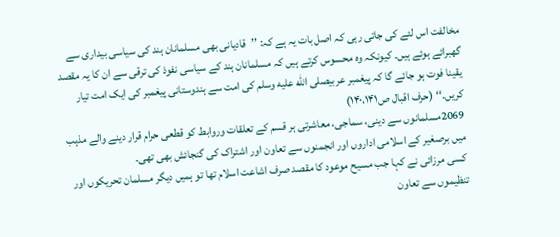مخالفت اس لئے کی جاتی رہی کہ اصل بات یہ ہے کہ: ’’قادیانی بھی مسلمانان ہند کی سیاسی بیداری سے گھبرائے ہوئے ہیں۔ کیونکہ وہ محسوس کرتے ہیں کہ مسلمانان ہند کے سیاسی نفوذ کی ترقی سے ان کا یہ مقصد یقینا فوت ہو جائے گا کہ پیغمبر عربیصلى الله عليه وسلم کی امت سے ہندوستانی پیغمبر کی ایک امت تیار کریں۔‘‘ (حرف اقبال ص۱۴۰،۱۴۱)
2069مسلمانوں سے دینی، سماجی، معاشرتی ہر قسم کے تعلقات وروابط کو قطعی حرام قرار دینے والے مذہب میں برصغیر کے اسلامی اداروں اور انجمنوں سے تعاون اور اشتراک کی گنجائش بھی تھی۔
کسی مرزائی نے کہا جب مسیح موعود کا مقصد صرف اشاعت اسلام تھا تو ہمیں دیگر مسلمان تحریکوں اور تنظیموں سے تعاون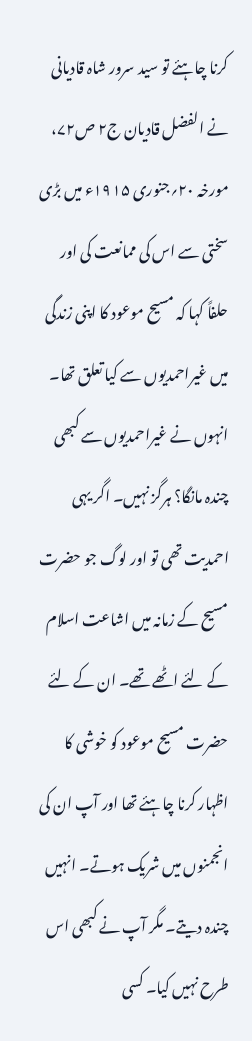کرنا چاہئے تو سید سرور شاہ قادیانی نے الفضل قادیان ج۲ ص۷۲، مورخہ ۲۰؍جنوری ۱۹۱۵ء میں بڑی سختی سے اس کی ممانعت کی اور حلفاً کہا کہ مسیح موعود کا اپنی زندگی میں غیراحمدیوں سے کیا تعلق تھا۔ انہوں نے غیراحمدیوں سے کبھی چندہ مانگا؟ ہرگز نہیں۔ اگر یہی احمدیت تھی تو اور لوگ جو حضرت مسیح کے زمانہ میں اشاعت اسلام کے لئے اٹھے تھے۔ ان کے لئے حضرت مسیح موعود کو خوشی کا اظہار کرنا چاہئے تھا اور آپ ان کی انجمنوں میں شریک ہوتے۔ انہیں چندہ دیتے۔ مگر آپ نے کبھی اس طرح نہیں کیا۔ کسی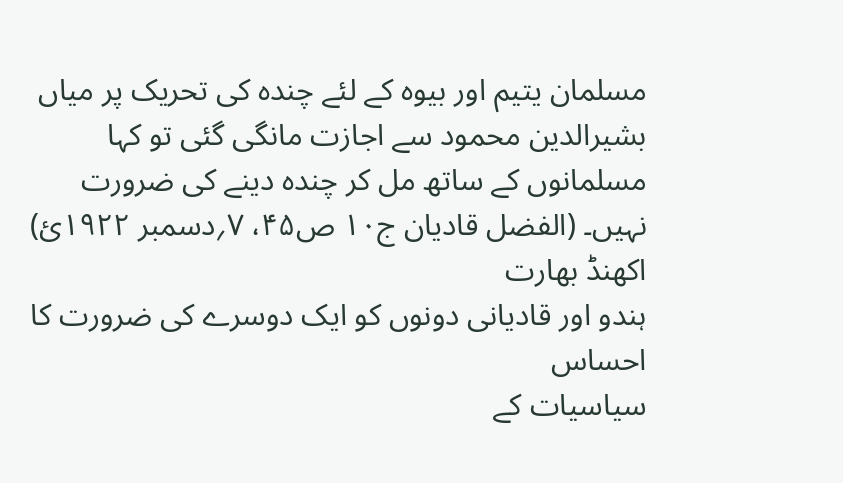مسلمان یتیم اور بیوہ کے لئے چندہ کی تحریک پر میاں بشیرالدین محمود سے اجازت مانگی گئی تو کہا مسلمانوں کے ساتھ مل کر چندہ دینے کی ضرورت نہیں۔ (الفضل قادیان ج۱۰ ص۴۵، ۷؍دسمبر ۱۹۲۲ئ)
اکھنڈ بھارت
ہندو اور قادیانی دونوں کو ایک دوسرے کی ضرورت کا احساس
سیاسیات کے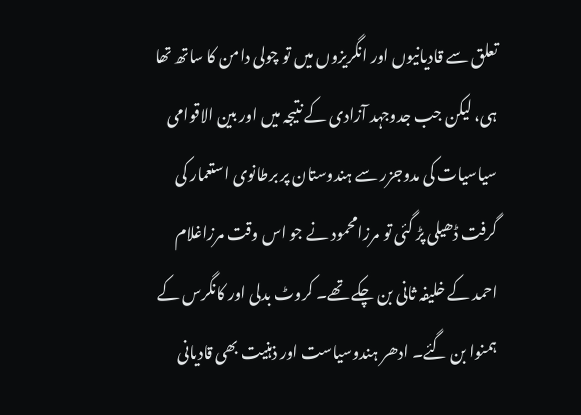تعلق سے قادیانیوں اور انگریزوں میں تو چولی دامن کا ساتھ تھا ہی، لیکن جب جدوجہد آزادی کے نتیجہ میں اور بین الاقوامی سیاسیات کی مدوجزر سے ہندوستان پر برطانوی استعمار کی گرفت ڈھیلی پڑ گئی تو مرزامحمود نے جو اس وقت مرزاغلام احمد کے خلیفہ ثانی بن چکے تھے۔ کروٹ بدلی اور کانگرس کے ہمنوا بن گئے۔ ادھر ہندوسیاست اور ذہنیت بھی قادیانی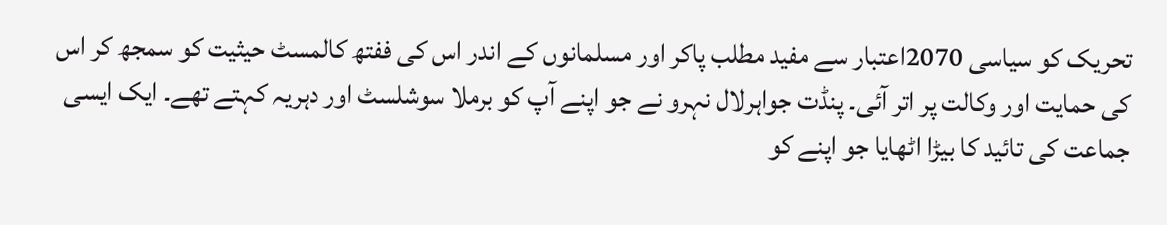تحریک کو سیاسی 2070اعتبار سے مفید مطلب پاکر اور مسلمانوں کے اندر اس کی ففتھ کالمسٹ حیثیت کو سمجھ کر اس کی حمایت اور وکالت پر اتر آئی۔ پنڈت جواہرلال نہرو نے جو اپنے آپ کو برملا سوشلسٹ اور دہریہ کہتے تھے۔ ایک ایسی جماعت کی تائید کا بیڑا اٹھایا جو اپنے کو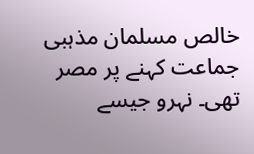خالص مسلمان مذہبی جماعت کہنے پر مصر تھی۔ نہرو جیسے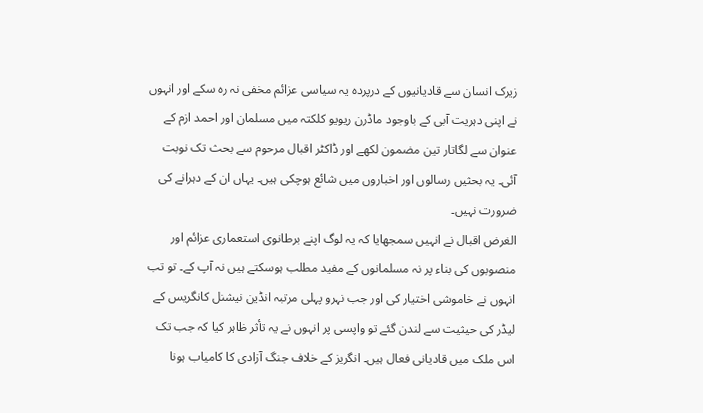زیرک انسان سے قادیانیوں کے درپردہ یہ سیاسی عزائم مخفی نہ رہ سکے اور انہوں نے اپنی دہریت آبی کے باوجود ماڈرن ریویو کلکتہ میں مسلمان اور احمد ازم کے عنوان سے لگاتار تین مضمون لکھے اور ڈاکٹر اقبال مرحوم سے بحث تک نوبت آئی۔ یہ بحثیں رسالوں اور اخباروں میں شائع ہوچکی ہیں۔ یہاں ان کے دہرانے کی ضرورت نہیں۔
الغرض اقبال نے انہیں سمجھایا کہ یہ لوگ اپنے برطانوی استعماری عزائم اور منصوبوں کی بناء پر نہ مسلمانوں کے مفید مطلب ہوسکتے ہیں نہ آپ کے۔ تو تب انہوں نے خاموشی اختیار کی اور جب نہرو پہلی مرتبہ انڈین نیشنل کانگریس کے لیڈر کی حیثیت سے لندن گئے تو واپسی پر انہوں نے یہ تأثر ظاہر کیا کہ جب تک اس ملک میں قادیانی فعال ہیں۔ انگریز کے خلاف جنگ آزادی کا کامیاب ہونا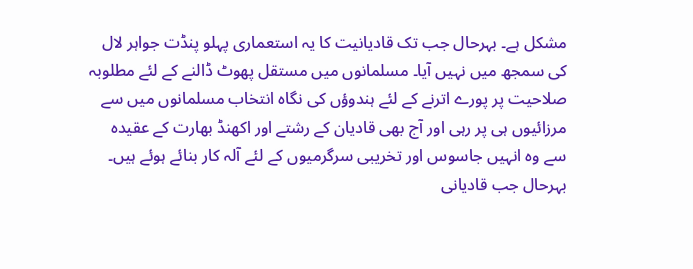مشکل ہے۔ بہرحال جب تک قادیانیت کا یہ استعماری پہلو پنڈت جواہر لال کی سمجھ میں نہیں آیا۔ مسلمانوں میں مستقل پھوٹ ڈالنے کے لئے مطلوبہ صلاحیت پر پورے اترنے کے لئے ہندوؤں کی نگاہ انتخاب مسلمانوں میں سے مرزائیوں ہی پر رہی اور آج بھی قادیان کے رشتے اور اکھنڈ بھارت کے عقیدہ سے وہ انہیں جاسوس اور تخریبی سرگرمیوں کے لئے آلہ کار بنائے ہوئے ہیں۔ بہرحال جب قادیانی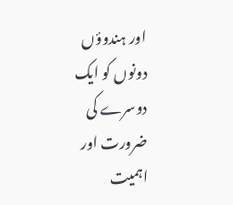اور ہندوؤں دونوں کو ایک دوسرے کی ضرورت اور اہمیت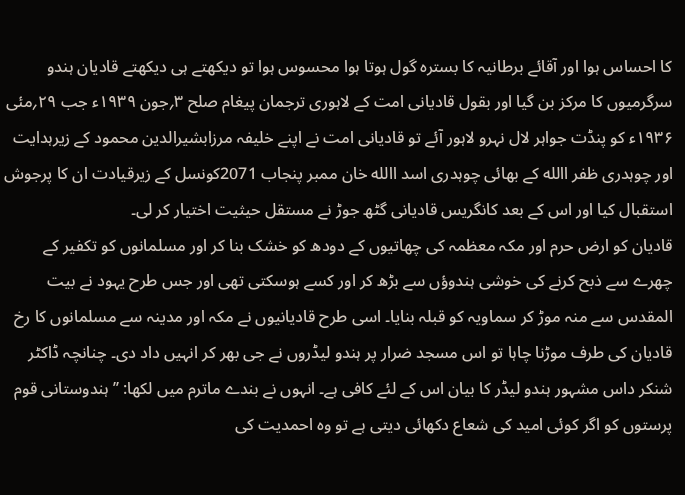کا احساس ہوا اور آقائے برطانیہ کا بسترہ گول ہوتا ہوا محسوس ہوا تو دیکھتے ہی دیکھتے قادیان ہندو سرگرمیوں کا مرکز بن گیا اور بقول قادیانی امت کے لاہوری ترجمان پیغام صلح ۳؍جون ۱۹۳۹ء جب ۲۹؍مئی ۱۹۳۶ء کو پنڈت جواہر لال نہرو لاہور آئے تو قادیانی امت نے اپنے خلیفہ مرزابشیرالدین محمود کے زیرہدایت اور چوہدری ظفر االله کے بھائی چوہدری اسد االله خان ممبر پنجاب 2071کونسل کے زیرقیادت ان کا پرجوش استقبال کیا اور اس کے بعد کانگریس قادیانی گٹھ جوڑ نے مستقل حیثیت اختیار کر لی۔
قادیان کو ارض حرم اور مکہ معظمہ کی چھاتیوں کے دودھ کو خشک بنا کر اور مسلمانوں کو تکفیر کے چھرے سے ذبح کرنے کی خوشی ہندوؤں سے بڑھ کر اور کسے ہوسکتی تھی اور جس طرح یہود نے بیت المقدس سے منہ موڑ کر سماویہ کو قبلہ بنایا۔ اسی طرح قادیانیوں نے مکہ اور مدینہ سے مسلمانوں کا رخ قادیان کی طرف موڑنا چاہا تو اس مسجد ضرار پر ہندو لیڈروں نے جی بھر کر انہیں داد دی۔ چنانچہ ڈاکٹر شنکر داس مشہور ہندو لیڈر کا بیان اس کے لئے کافی ہے۔ انہوں نے بندے ماترم میں لکھا: ’’ہندوستانی قوم پرستوں کو اگر کوئی امید کی شعاع دکھائی دیتی ہے تو وہ احمدیت کی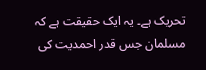تحریک ہے۔ یہ ایک حقیقت ہے کہ مسلمان جس قدر احمدیت کی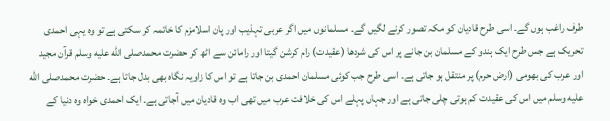طرف راغب ہوں گے۔ اسی طرح قادیان کو مکہ تصور کرنے لگیں گے۔ مسلمانوں میں اگر عربی تہذیب اور پان اسلامزم کا خاتمہ کر سکتی ہے تو وہ یہی احمدی تحریک ہے جس طرح ایک ہندو کے مسلمان بن جانے پر اس کی شردھا (عقیدت) رام کرشن گیتا اور رامائن سے اٹھ کر حضرت محمدصلى الله عليه وسلم قرآن مجید اور عرب کی بھومی (ارض حرم) پر منتقل ہو جاتی ہے۔ اسی طرح جب کوئی مسلمان احمدی بن جاتا ہے تو اس کا زاویہ نگاہ بھی بدل جاتا ہے۔ حضرت محمدصلى الله عليه وسلم میں اس کی عقیدت کم ہوتی چلی جاتی ہے اور جہاں پہلے اس کی خلافت عرب میں تھی اب وہ قادیان میں آجاتی ہے۔ ایک احمدی خواہ وہ دنیا کے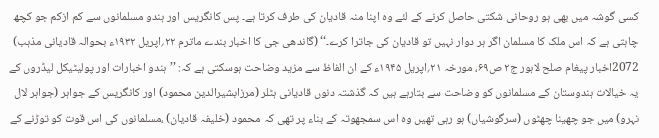کسی گوشہ میں بھی ہو روحانی شکتی حاصل کرنے کے لئے وہ اپنا منہ قادیان کی طرف کرتا ہے۔ پس کانگریس اور ہندو مسلمانوں سے کم ازکم جو کچھ چاہتی ہے کہ اس ملک کا مسلمان اگر ہر دوار نہیں تو قادیان کی جاترا کرے۔‘‘ (گاندھی جی کا اخبار بندے ماترم ۲۲؍اپریل ۱۹۳۲ء بحوالہ قادیانی مذہب)
2072اخبار پیغام صلح لاہور ج۲ ص۶۹، مورخہ ۲۱؍اپریل ۱۹۴۵ء کے ان الفاظ سے مزید وضاحت ہوسکتی ہے کہ: ’’ہندو اخبارات اور پولیٹیکل لیڈروں کے یہ خیالات ہندوستان کے مسلمانوں کو وضاحت سے بتارہے ہیں کہ گذشتہ دنوں قادیانی ہٹلر (مرزابشیرالدین محمود) اور کانگریس کے جواہر (جواہر لال نہرو) میں جو چھینا چھٹوں (سرگوشیاں) ہو رہی تھیں وہ اس سمجھوتہ کے بناء پر تھی کہ محمود (خلیفہ قادیان) ،مسلمانوں کی اس قوت کو توڑنے کے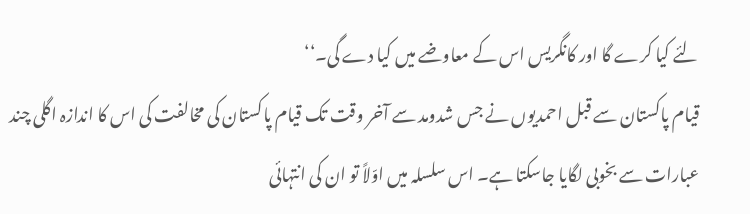لئے کیا کرے گا اور کانگریس اس کے معاوضے میں کیا دے گی۔‘‘
قیام پاکستان سے قبل احمدیوں نے جس شدومد سے آخر وقت تک قیام پاکستان کی مخالفت کی اس کا اندازہ اگلی چند عبارات سے بخوبی لگایا جاسکتا ہے۔ اس سلسلہ میں اوّلاً تو ان کی انتہائی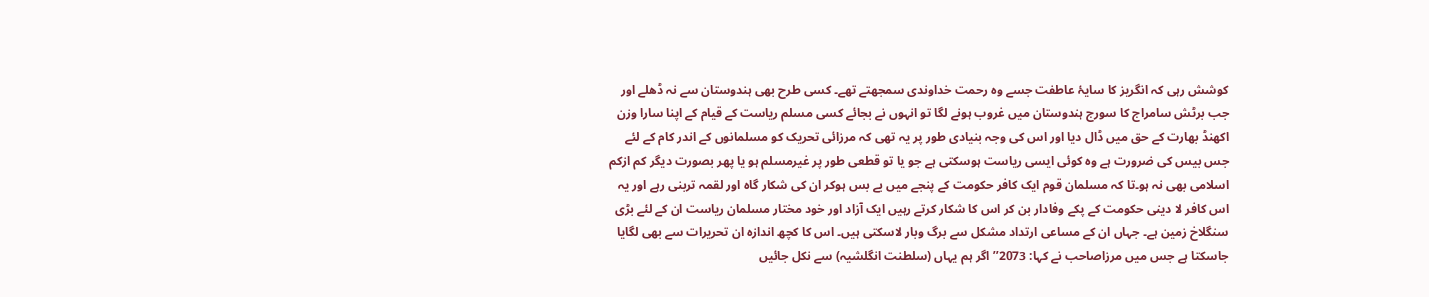کوشش رہی کہ انگریز کا سایۂ عاطفت جسے وہ رحمت خداوندی سمجھتے تھے۔ کسی طرح بھی ہندوستان سے نہ ڈھلے اور جب برٹش سامراج کا سورج ہندوستان میں غروب ہونے لگا تو انہوں نے بجائے کسی مسلم ریاست کے قیام کے اپنا سارا وزن اکھنڈ بھارت کے حق میں ڈال دیا اور اس کی وجہ بنیادی طور پر یہ تھی کہ مرزائی تحریک کو مسلمانوں کے اندر کام کے لئے جس بیس کی ضرورت ہے وہ کوئی ایسی ریاست ہوسکتی ہے جو یا تو قطعی طور پر غیرمسلم ہو یا پھر بصورت دیگر کم ازکم اسلامی بھی نہ ہو۔تا کہ مسلمان قوم ایک کافر حکومت کے پنجے میں بے بس ہوکر ان کی شکار گاہ اور لقمہ تربنی رہے اور یہ اس کافر لا دینی حکومت کے پکے وفادار بن کر اس کا شکار کرتے رہیں ایک آزاد اور خود مختار مسلمان ریاست ان کے لئے بڑی سنگلاخ زمین ہے۔ جہاں ان کے مساعی ارتداد مشکل سے برگ وبار لاسکتی ہیں۔ اس کا کچھ اندازہ ان تحریرات سے بھی لگایا جاسکتا ہے جس میں مرزاصاحب نے کہا: 2073’’اگر ہم یہاں (سلطنت انگلشیہ) سے نکل جائیں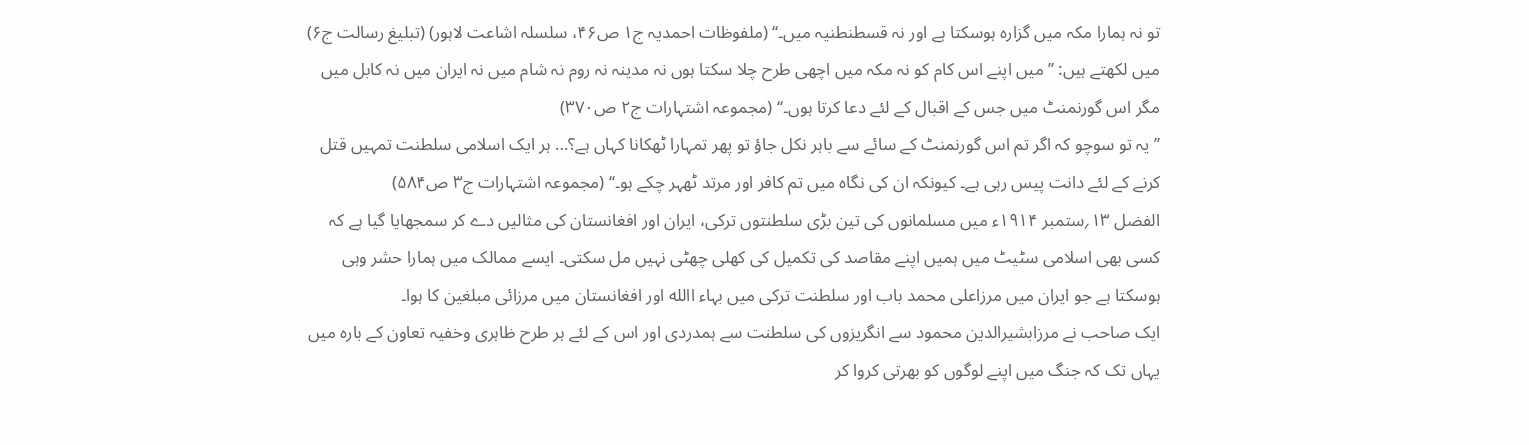تو نہ ہمارا مکہ میں گزارہ ہوسکتا ہے اور نہ قسطنطنیہ میں۔‘‘ (ملفوظات احمدیہ ج۱ ص۴۶، سلسلہ اشاعت لاہور) (تبلیغ رسالت ج۶) میں لکھتے ہیں: ’’میں اپنے اس کام کو نہ مکہ میں اچھی طرح چلا سکتا ہوں نہ مدینہ نہ روم نہ شام میں نہ ایران میں نہ کابل میں مگر اس گورنمنٹ میں جس کے اقبال کے لئے دعا کرتا ہوں۔‘‘ (مجموعہ اشتہارات ج۲ ص۳۷۰)
’’یہ تو سوچو کہ اگر تم اس گورنمنٹ کے سائے سے باہر نکل جاؤ تو پھر تمہارا ٹھکانا کہاں ہے؟… ہر ایک اسلامی سلطنت تمہیں قتل کرنے کے لئے دانت پیس رہی ہے۔ کیونکہ ان کی نگاہ میں تم کافر اور مرتد ٹھہر چکے ہو۔‘‘ (مجموعہ اشتہارات ج۳ ص۵۸۴)
الفضل ۱۳؍ستمبر ۱۹۱۴ء میں مسلمانوں کی تین بڑی سلطنتوں ترکی، ایران اور افغانستان کی مثالیں دے کر سمجھایا گیا ہے کہ کسی بھی اسلامی سٹیٹ میں ہمیں اپنے مقاصد کی تکمیل کی کھلی چھٹی نہیں مل سکتی۔ ایسے ممالک میں ہمارا حشر وہی ہوسکتا ہے جو ایران میں مرزاعلی محمد باب اور سلطنت ترکی میں بہاء االله اور افغانستان میں مرزائی مبلغین کا ہوا۔
ایک صاحب نے مرزابشیرالدین محمود سے انگریزوں کی سلطنت سے ہمدردی اور اس کے لئے ہر طرح ظاہری وخفیہ تعاون کے بارہ میں یہاں تک کہ جنگ میں اپنے لوگوں کو بھرتی کروا کر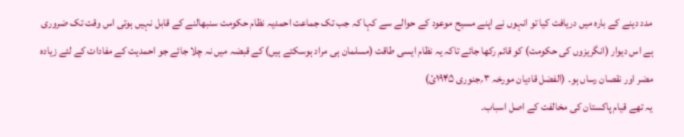مدد دینے کے بارہ میں دریافت کیا تو انہوں نے اپنے مسیح موعود کے حوالے سے کہا کہ جب تک جماعت احمدیہ نظام حکومت سنبھالنے کے قابل نہیں ہوتی اس وقت تک ضروری ہے اس دیوار (انگریزوں کی حکومت) کو قائم رکھا جائے تاکہ یہ نظام ایسی طاقت (مسلمان ہی مراد ہوسکتے ہیں) کے قبضہ میں نہ چلا جائے جو احمدیت کے مفادات کے لئے زیادہ مضر اور نقصان رساں ہو۔ (الفضل قادیان مورخہ ۳؍جنوری ۱۹۴۵ئ)
یہ تھے قیام پاکستان کی مخالفت کے اصل اسباب۔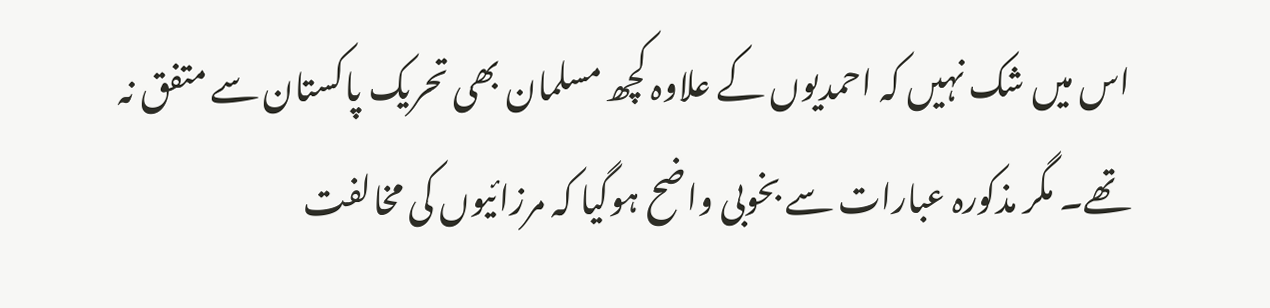اس میں شک نہیں کہ احمدیوں کے علاوہ کچھ مسلمان بھی تحریک پاکستان سے متفق نہ تھے۔ مگر مذکورہ عبارات سے بخوبی واضح ہوگیا کہ مرزائیوں کی مخالفت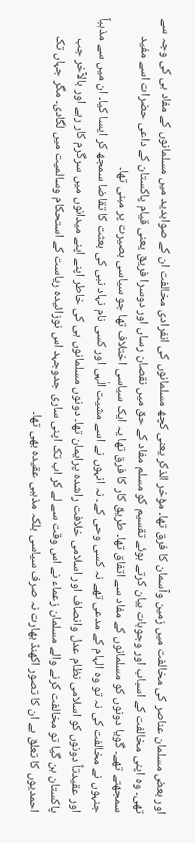اور بعض مسلمان عناصر کی مخالفت میں زمین وآسمان کا فرق تھا۔ مؤخر الذکر یعنی کچھ مسلمانوں کی انفرادی مخالفت ان کے صوابدید میں مسلمانوں کے مفاد ہی کی وجہ سے تھی۔ وہ اپنی مخالفت کے اسباب اور وجوہات بیان کرتے ہوئے تقسیم کو مسلم مفاد کے حق میں نقصان رساں اور دوسرا فریق یعنی قیام پاکستان کے داعی حضرات اسے مفید سمجھتے تھے۔ گویا دونوں کو مسلمانوں کے مفاد سے اتفاق تھا۔ طریق کار کا فرق تھا یہ ایک سیاسی اختلاف تھا جو سیاسی بصیرت پر مبنی تھا۔
جنہوں نے مخالفت کی نہ تو وہ الہام کے مدعی تھے نہ کسی وحی کے۔ نہ انہوں نے اسے مشیت الٰہی اور کسی نام نہاد نبی کی بعثت کا تقاضا سمجھ کر ایسا کیا۔ ان میں سے مذہباً اور عقیدتاً دونوں کو اسلامی نظام عدل وانصاف اور اسلامی خلافت راشدہ پرایمان تھا۔ دونوں مسلمانوں ہی کی خاطر اپنے اپنے میدانوں میں سرگرم کار رہے اور بالآخر جب پاکستان بن گیا تو مخالفت کرنے والے مسلمان زعماء نے اس وقت سے لے کر اب تک اپنی ساری جدوجہد اس نوزائیدہ ریاست کے استحکام وسالمیت میں لگادی۔ مگر جہاں تک احمدیوں کا تعلق ہے ان کا تصور اکھنڈ بھارت نہ صرف سیاسی بلکہ مذہبی عقیدہ بھی تھا۔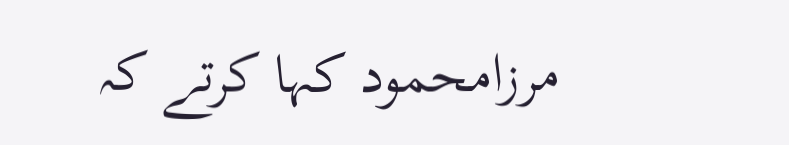مرزامحمود کہا کرتے کہ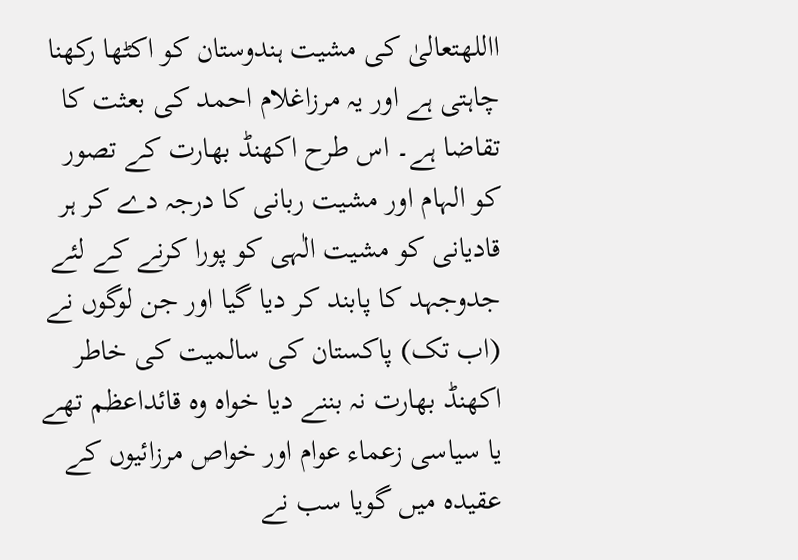االلهتعالیٰ کی مشیت ہندوستان کو اکٹھا رکھنا چاہتی ہے اور یہ مرزاغلام احمد کی بعثت کا تقاضا ہے۔ اس طرح اکھنڈ بھارت کے تصور کو الہام اور مشیت ربانی کا درجہ دے کر ہر قادیانی کو مشیت الٰہی کو پورا کرنے کے لئے جدوجہد کا پابند کر دیا گیا اور جن لوگوں نے (اب تک) پاکستان کی سالمیت کی خاطر اکھنڈ بھارت نہ بننے دیا خواہ وہ قائداعظم تھے یا سیاسی زعماء عوام اور خواص مرزائیوں کے عقیدہ میں گویا سب نے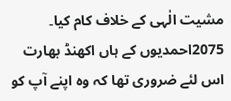مشیت الٰہی کے خلاف کام کیا۔
2075احمدیوں کے ہاں اکھنڈ بھارت اس لئے ضروری تھا کہ وہ اپنے آپ کو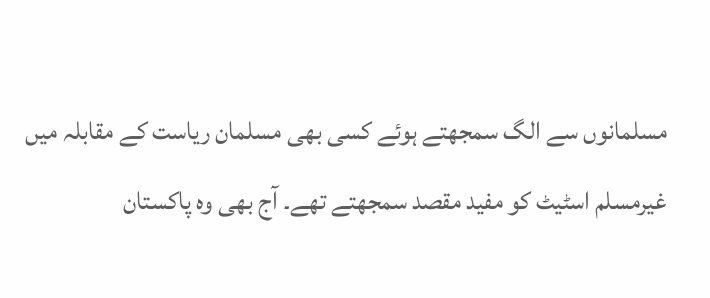مسلمانوں سے الگ سمجھتے ہوئے کسی بھی مسلمان ریاست کے مقابلہ میں غیرمسلم اسٹیٹ کو مفید مقصد سمجھتے تھے۔ آج بھی وہ پاکستان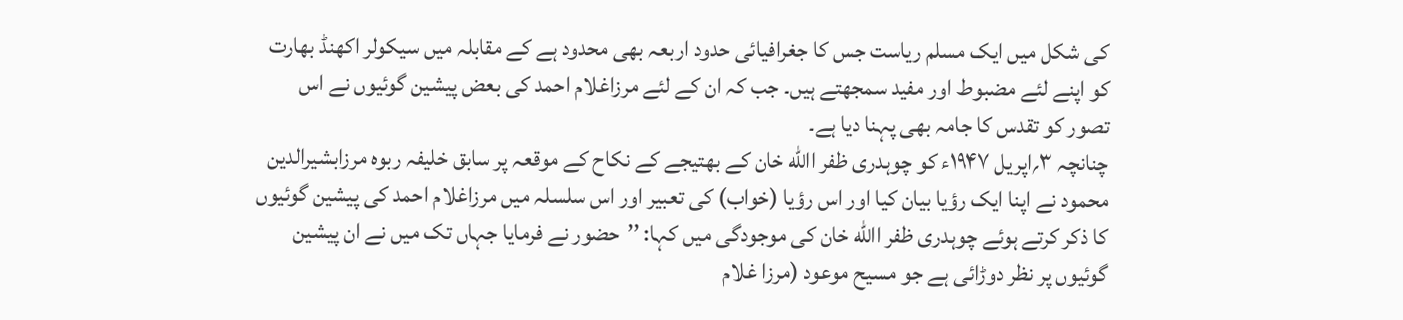کی شکل میں ایک مسلم ریاست جس کا جغرافیائی حدود اربعہ بھی محدود ہے کے مقابلہ میں سیکولر اکھنڈ بھارت کو اپنے لئے مضبوط اور مفید سمجھتے ہیں۔ جب کہ ان کے لئے مرزاغلام احمد کی بعض پیشین گوئیوں نے اس تصور کو تقدس کا جامہ بھی پہنا دیا ہے۔
چنانچہ ۳؍اپریل ۱۹۴۷ء کو چوہدری ظفر االله خان کے بھتیجے کے نکاح کے موقعہ پر سابق خلیفہ ربوہ مرزابشیرالدین محمود نے اپنا ایک رؤیا بیان کیا اور اس رؤیا (خواب) کی تعبیر اور اس سلسلہ میں مرزاغلام احمد کی پیشین گوئیوں کا ذکر کرتے ہوئے چوہدری ظفر االله خان کی موجودگی میں کہا: ’’حضور نے فرمایا جہاں تک میں نے ان پیشین گوئیوں پر نظر دوڑائی ہے جو مسیح موعود (مرزا غلام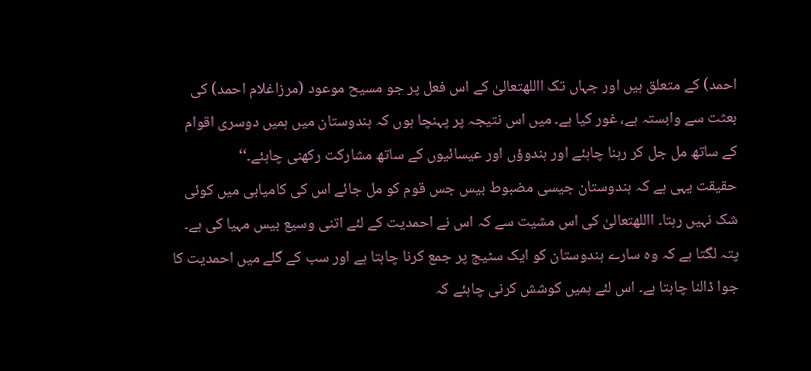احمد) کے متعلق ہیں اور جہاں تک االلهتعالیٰ کے اس فعل پر جو مسیح موعود (مرزاغلام احمد) کی بعثت سے وابستہ ہے، غور کیا ہے۔ میں اس نتیجہ پر پہنچا ہوں کہ ہندوستان میں ہمیں دوسری اقوام کے ساتھ مل جل کر رہنا چاہئے اور ہندوؤں اور عیسائیوں کے ساتھ مشارکت رکھنی چاہئے۔‘‘
حقیقت یہی ہے کہ ہندوستان جیسی مضبوط بیس جس قوم کو مل جائے اس کی کامیابی میں کوئی شک نہیں رہتا۔ االلهتعالیٰ کی اس مشیت سے کہ اس نے احمدیت کے لئے اتنی وسیع بیس مہیا کی ہے۔ پتہ لگتا ہے کہ وہ سارے ہندوستان کو ایک سٹیج پر جمع کرنا چاہتا ہے اور سب کے گلے میں احمدیت کا جوا ڈالنا چاہتا ہے۔ اس لئے ہمیں کوشش کرنی چاہئے کہ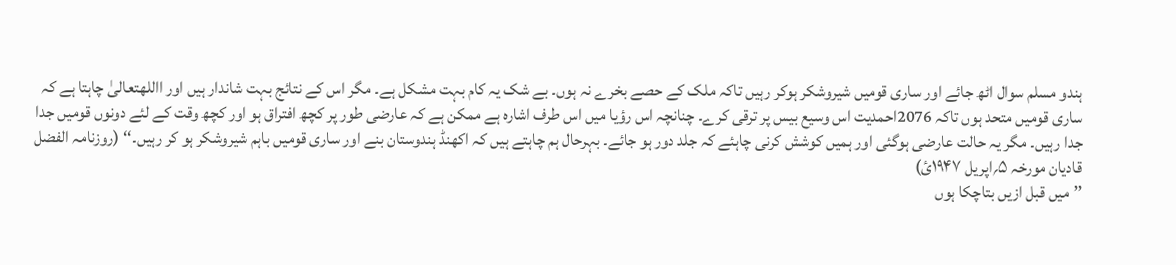ہندو مسلم سوال اٹھ جائے اور ساری قومیں شیروشکر ہوکر رہیں تاکہ ملک کے حصے بخرے نہ ہوں۔ بے شک یہ کام بہت مشکل ہے۔ مگر اس کے نتائج بہت شاندار ہیں اور االلهتعالیٰ چاہتا ہے کہ ساری قومیں متحد ہوں تاکہ 2076احمدیت اس وسیع بیس پر ترقی کرے۔ چنانچہ اس رؤیا میں اس طرف اشارہ ہے ممکن ہے کہ عارضی طور پر کچھ افتراق ہو اور کچھ وقت کے لئے دونوں قومیں جدا جدا رہیں۔ مگر یہ حالت عارضی ہوگئی اور ہمیں کوشش کرنی چاہئے کہ جلد دور ہو جائے۔ بہرحال ہم چاہتے ہیں کہ اکھنڈ ہندوستان بنے اور ساری قومیں باہم شیروشکر ہو کر رہیں۔‘‘ (روزنامہ الفضل قادیان مورخہ ۵؍اپریل ۱۹۴۷ئ)
’’میں قبل ازیں بتاچکا ہوں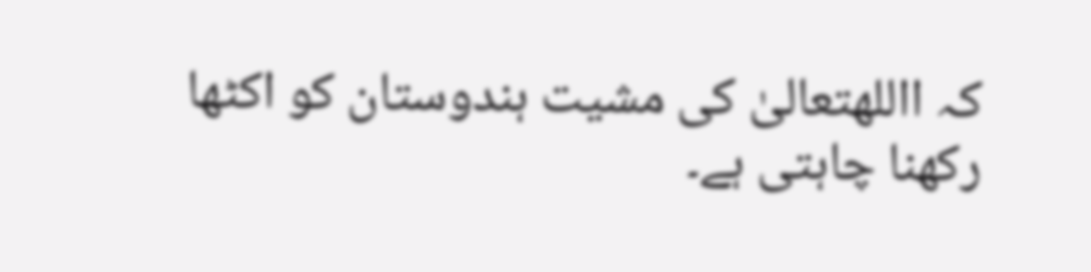کہ االلهتعالیٰ کی مشیت ہندوستان کو اکٹھا رکھنا چاہتی ہے۔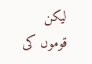لیکن قوموں کی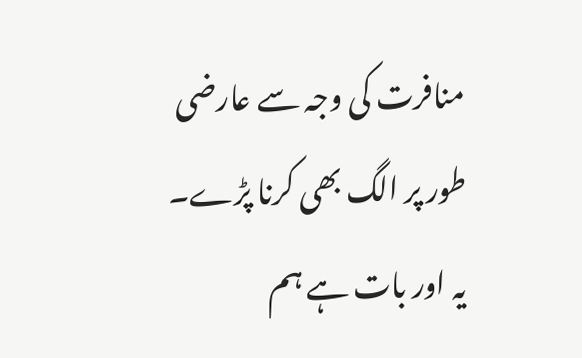منافرت کی وجہ سے عارضی طور پر الگ بھی کرنا پڑے۔ یہ اور بات ہے ہم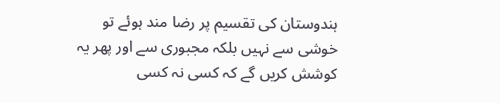ہندوستان کی تقسیم پر رضا مند ہوئے تو خوشی سے نہیں بلکہ مجبوری سے اور پھر یہ کوشش کریں گے کہ کسی نہ کسی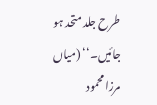طرح جلد متحد ہو جائیں۔‘‘ (میاں مرزامحمود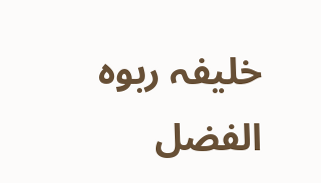خلیفہ ربوہ الفضل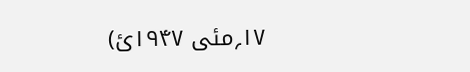۱۷؍مئی ۱۹۴۷ئ)